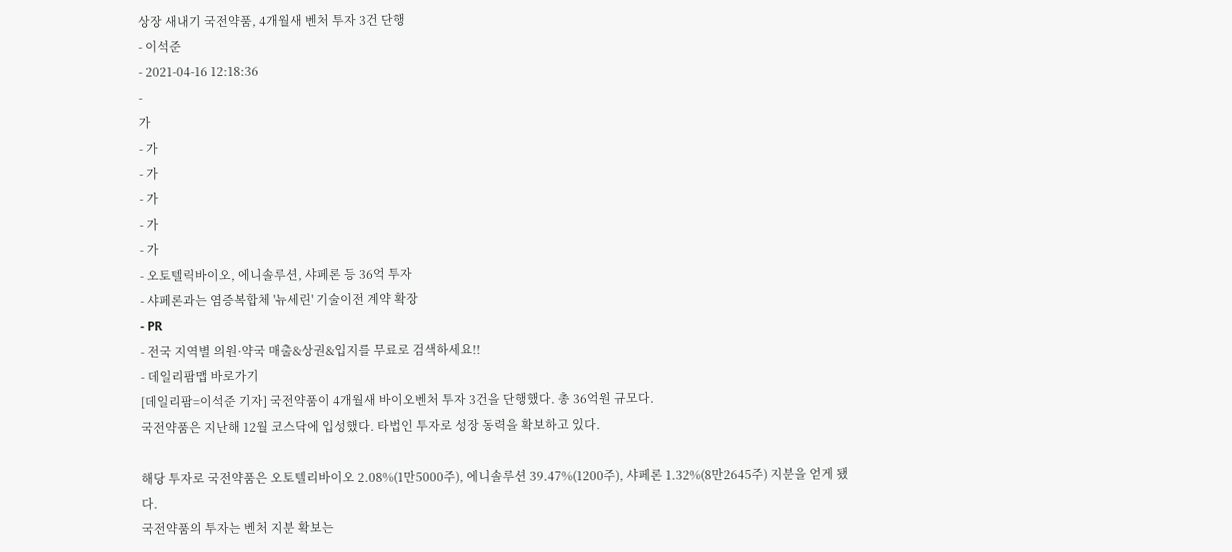상장 새내기 국전약품, 4개월새 벤처 투자 3건 단행
- 이석준
- 2021-04-16 12:18:36
-
가
- 가
- 가
- 가
- 가
- 가
- 오토텔릭바이오, 에니솔루션, 샤페론 등 36억 투자
- 샤페론과는 염증복합체 '뉴세린' 기술이전 계약 확장
- PR
- 전국 지역별 의원·약국 매출&상권&입지를 무료로 검색하세요!!
- 데일리팜맵 바로가기
[데일리팜=이석준 기자] 국전약품이 4개월새 바이오벤처 투자 3건을 단행했다. 총 36억원 규모다.
국전약품은 지난해 12월 코스닥에 입성했다. 타법인 투자로 성장 동력을 확보하고 있다.

해당 투자로 국전약품은 오토텔리바이오 2.08%(1만5000주), 에니솔루션 39.47%(1200주), 샤페론 1.32%(8만2645주) 지분을 얻게 됐다.
국전약품의 투자는 벤처 지분 확보는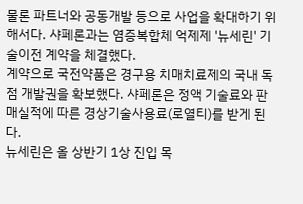물론 파트너와 공동개발 등으로 사업을 확대하기 위해서다. 샤페론과는 염증복합체 억제제 '뉴세린' 기술이전 계약을 체결했다.
계약으로 국전약품은 경구용 치매치료제의 국내 독점 개발권을 확보했다. 샤페론은 정액 기술료와 판매실적에 따른 경상기술사용료(로열티)를 받게 된다.
뉴세린은 올 상반기 1상 진입 목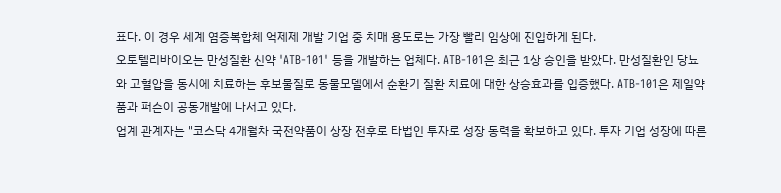표다. 이 경우 세계 염증복합체 억제제 개발 기업 중 치매 용도로는 가장 빨리 임상에 진입하게 된다.
오토텔리바이오는 만성질환 신약 'ATB-101' 등을 개발하는 업체다. ATB-101은 최근 1상 승인을 받았다. 만성질환인 당뇨와 고혈압을 동시에 치료하는 후보물질로 동물모델에서 순환기 질환 치료에 대한 상승효과를 입증했다. ATB-101은 제일약품과 퍼슨이 공동개발에 나서고 있다.
업계 관계자는 "코스닥 4개월차 국전약품이 상장 전후로 타법인 투자로 성장 동력을 확보하고 있다. 투자 기업 성장에 따른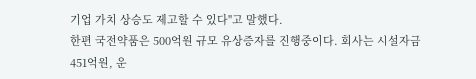기업 가치 상승도 제고할 수 있다"고 말했다.
한편 국전약품은 500억원 규모 유상증자를 진행중이다. 회사는 시설자금 451억원, 운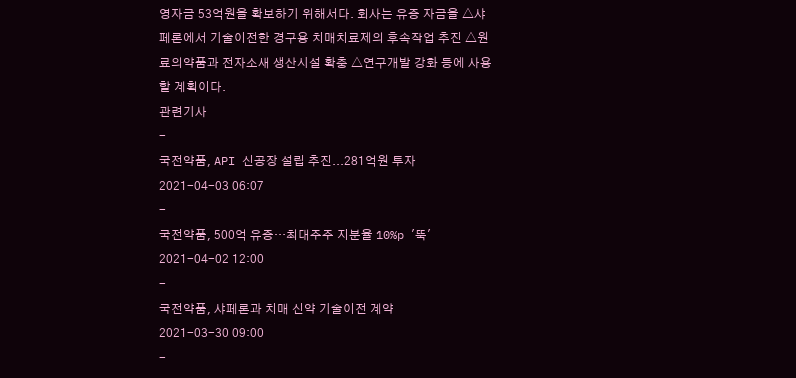영자금 53억원을 확보하기 위해서다. 회사는 유증 자금을 △샤페론에서 기술이전한 경구용 치매치료제의 후속작업 추진 △원료의약품과 전자소새 생산시설 확충 △연구개발 강화 등에 사용할 계획이다.
관련기사
-
국전약품, API 신공장 설립 추진...281억원 투자
2021-04-03 06:07
-
국전약품, 500억 유증…최대주주 지분율 10%p '뚝'
2021-04-02 12:00
-
국전약품, 샤페론과 치매 신약 기술이전 계약
2021-03-30 09:00
-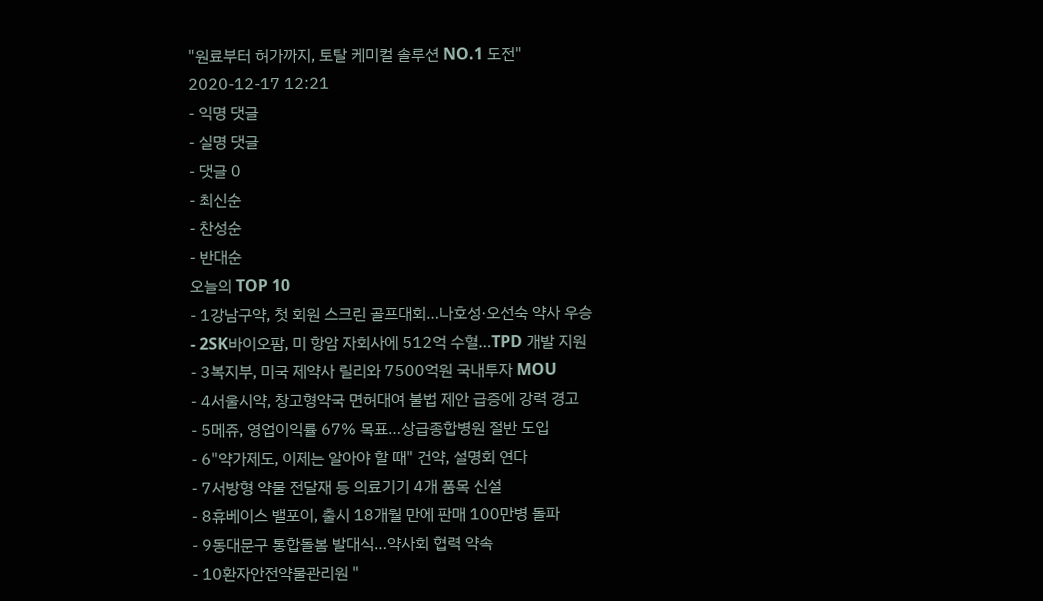"원료부터 허가까지, 토탈 케미컬 솔루션 NO.1 도전"
2020-12-17 12:21
- 익명 댓글
- 실명 댓글
- 댓글 0
- 최신순
- 찬성순
- 반대순
오늘의 TOP 10
- 1강남구약, 첫 회원 스크린 골프대회…나호성·오선숙 약사 우승
- 2SK바이오팜, 미 항암 자회사에 512억 수혈…TPD 개발 지원
- 3복지부, 미국 제약사 릴리와 7500억원 국내투자 MOU
- 4서울시약, 창고형약국 면허대여 불법 제안 급증에 강력 경고
- 5메쥬, 영업이익률 67% 목표…상급종합병원 절반 도입
- 6"약가제도, 이제는 알아야 할 때" 건약, 설명회 연다
- 7서방형 약물 전달재 등 의료기기 4개 품목 신설
- 8휴베이스 밸포이, 출시 18개월 만에 판매 100만병 돌파
- 9동대문구 통합돌봄 발대식…약사회 협력 약속
- 10환자안전약물관리원 "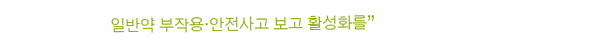일반약 부작용·안전사고 보고 활성화를”